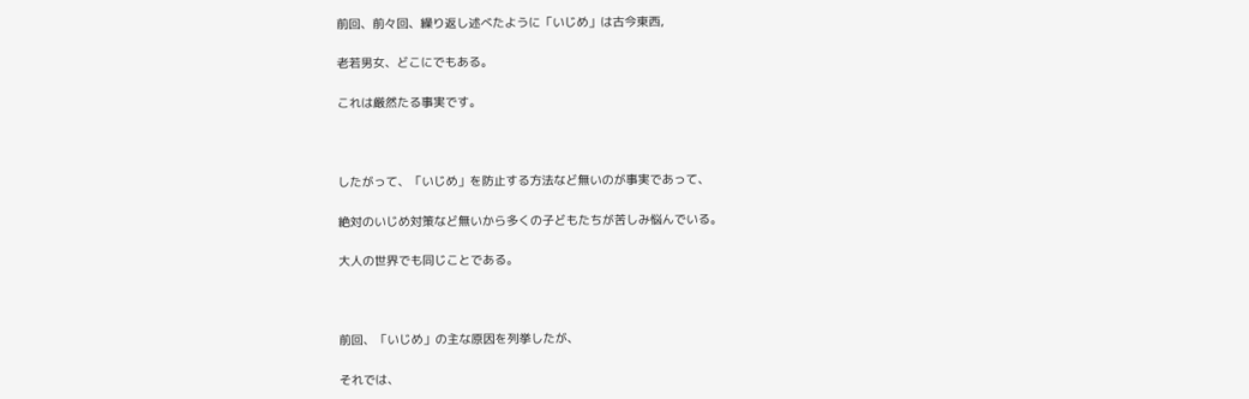前回、前々回、繰り返し述べたように「いじめ」は古今東西,

老若男女、どこにでもある。

これは厳然たる事実です。



したがって、「いじめ」を防止する方法など無いのが事実であって、

絶対のいじめ対策など無いから多くの子どもたちが苦しみ悩んでいる。

大人の世界でも同じことである。



前回、「いじめ」の主な原因を列挙したが、

それでは、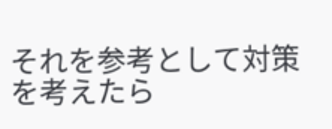それを参考として対策を考えたら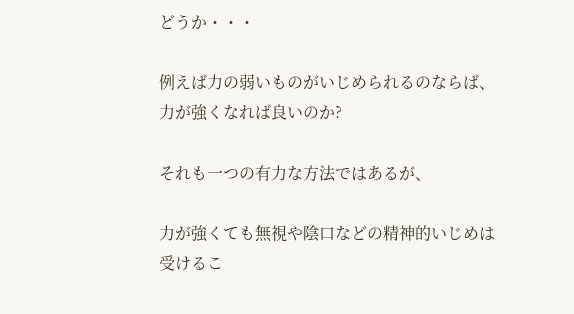どうか・・・

例えば力の弱いものがいじめられるのならば、力が強くなれば良いのか?

それも一つの有力な方法ではあるが、

力が強くても無視や陰口などの精神的いじめは受けるこ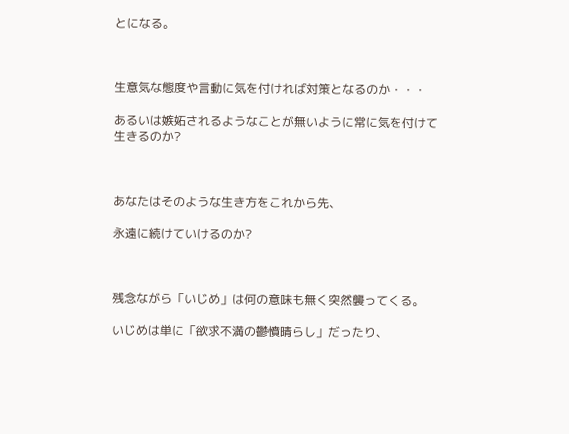とになる。



生意気な態度や言動に気を付ければ対策となるのか・・・

あるいは嫉妬されるようなことが無いように常に気を付けて生きるのか?



あなたはそのような生き方をこれから先、

永遠に続けていけるのか?



残念ながら「いじめ」は何の意味も無く突然襲ってくる。

いじめは単に「欲求不満の鬱憤晴らし」だったり、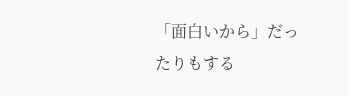「面白いから」だったりもする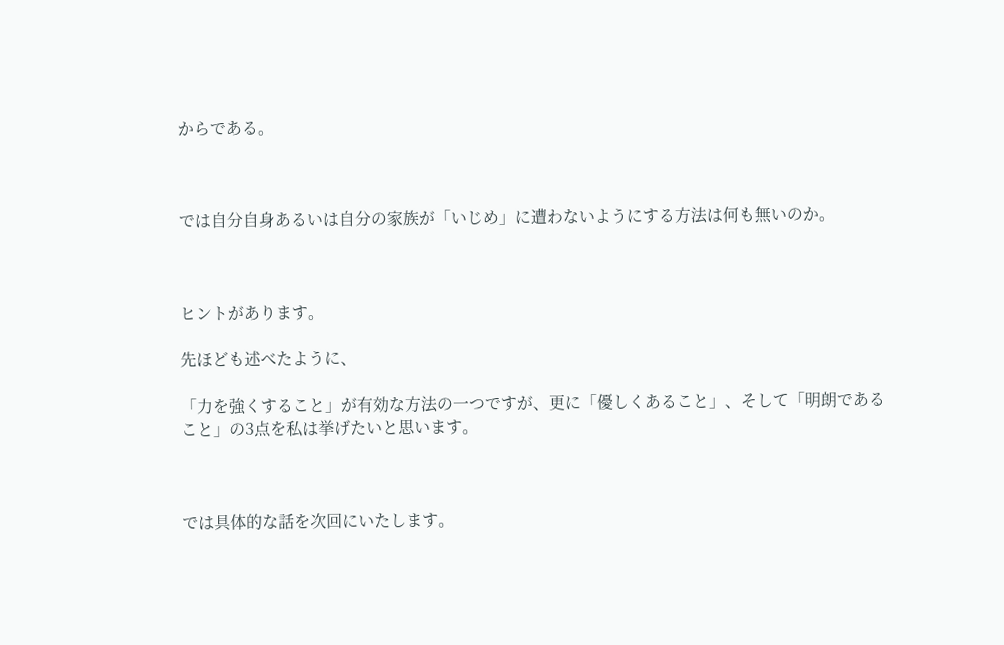からである。



では自分自身あるいは自分の家族が「いじめ」に遭わないようにする方法は何も無いのか。



ヒントがあります。

先ほども述べたように、

「力を強くすること」が有効な方法の一つですが、更に「優しくあること」、そして「明朗であること」の3点を私は挙げたいと思います。



では具体的な話を次回にいたします。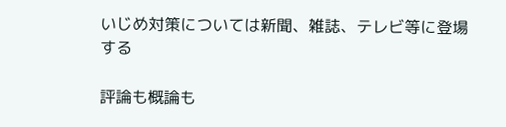いじめ対策については新聞、雑誌、テレビ等に登場する

評論も概論も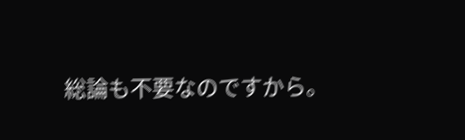総論も不要なのですから。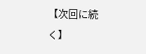【次回に続く】